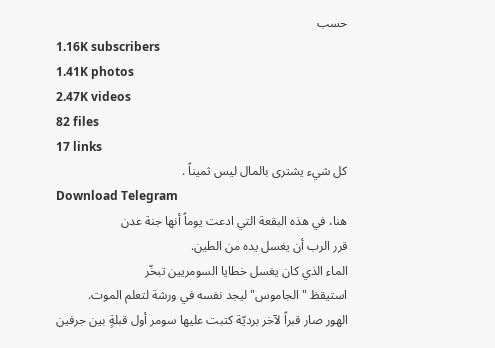حسب
1.16K subscribers
1.41K photos
2.47K videos
82 files
17 links
كل شيء يشترى بالمال ليس ثميناً .
Download Telegram
هنا، في هذه البقعة التي ادعت يوماً أنها جنة عدن
قرر الرب أن يغسل يده من الطين.
الماء الذي كان يغسل خطايا السومريين تبخّر
استيقظ "الجاموس" ليجد نفسه في ورشة لتعلم الموت.
الهور صار قبراً لآخر برديّة كتبت عليها سومر أول قبلةٍ بين جرفين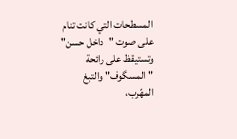المسطحات التي كانت تنام على صوت "داخل حسن"
وتستيقظ على رائحة "المسگوف" والتبغ المهّرب،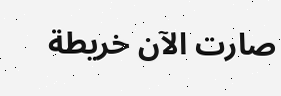صارت الآن خريطة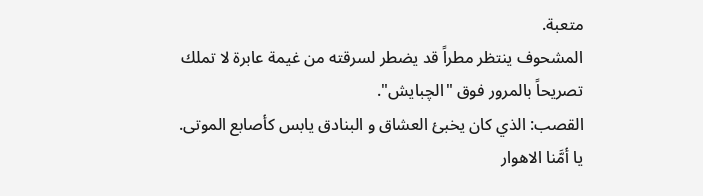متعبة.
المشحوف ينتظر مطراً قد يضطر لسرقته من غيمة عابرة لا تملك تصريحاً بالمرور فوق "الچبايش".
القصب: الذي كان يخبئ العشاق و البنادق يابس كأصابع الموتى.
يا أمَّنا الاهوار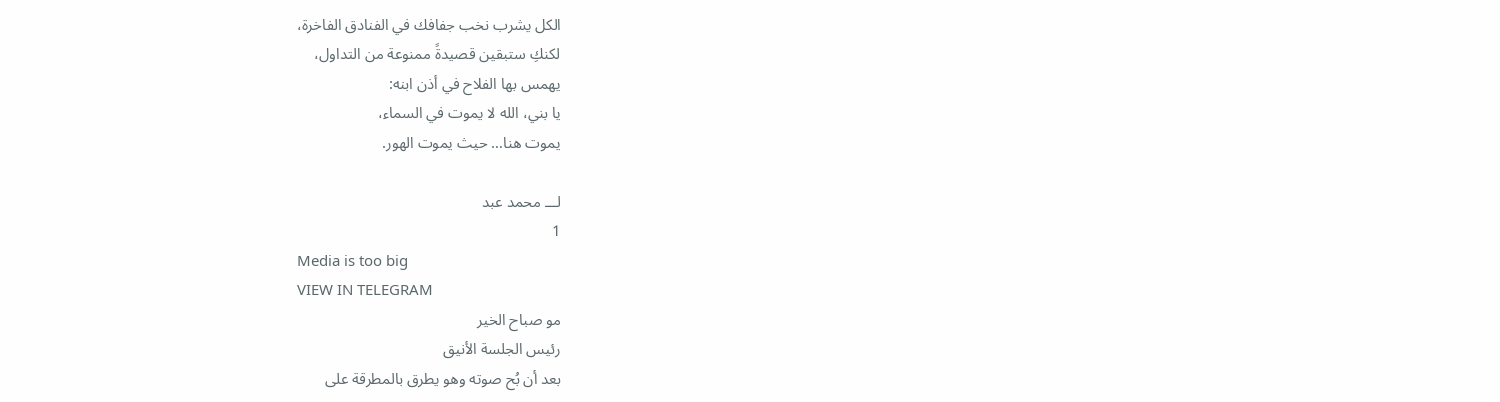الكل يشرب نخب جفافك في الفنادق الفاخرة،
لكنكِ ستبقين قصيدةً ممنوعة من التداول،
يهمس بها الفلاح في أذن ابنه:
يا بني، الله لا يموت في السماء،
يموت هنا… حيث يموت الهور.

لـــ محمد عبد
1
Media is too big
VIEW IN TELEGRAM
مو صباح الخير
رئيس الجلسة الأنيق
بعد أن بُح صوته وهو يطرق بالمطرقة على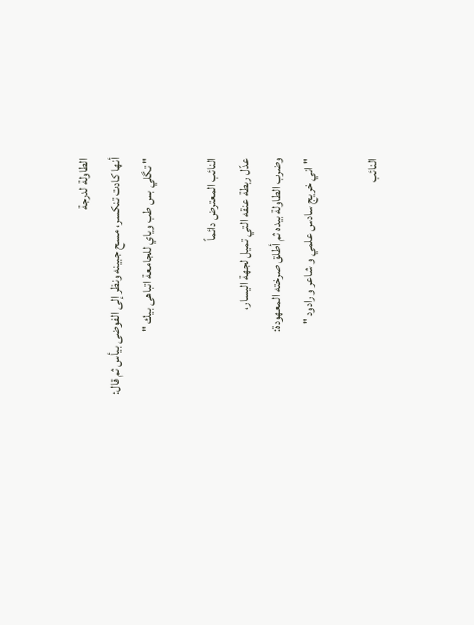الطاولة لدرجة
أنها كادت تنكسر، مسح جبينه ونظر إلى الفوضى بيأس ثم قال:
" تگلي بس طب وياي للجامعة اتباهى بيك "

النائب المعترض دائماً
عدّل ربطة عنقه التي تميل لجهة اليسار،
وضرب الطاولة بيده ثم أطلق صرخته المعهودة:
" اني خريج سادس علمي و شاعر و رادود "

النائب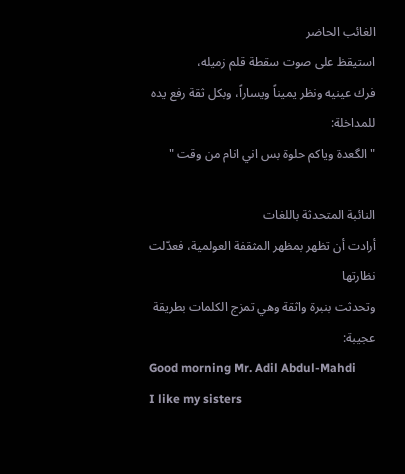الغائب الحاضر
استيقظ على صوت سقطة قلم زميله،
فرك عينيه ونظر يميناً ويساراً، وبكل ثقة رفع يده للمداخلة:
" الگعدة وياكم حلوة بس اني انام من وقت "

النائبة المتحدثة باللغات
أرادت أن تظهر بمظهر المثقفة العولمية، فعدّلت نظارتها
وتحدثت بنبرة واثقة وهي تمزج الكلمات بطريقة عجيبة:
Good morning Mr. Adil Abdul-Mahdi
I like my sisters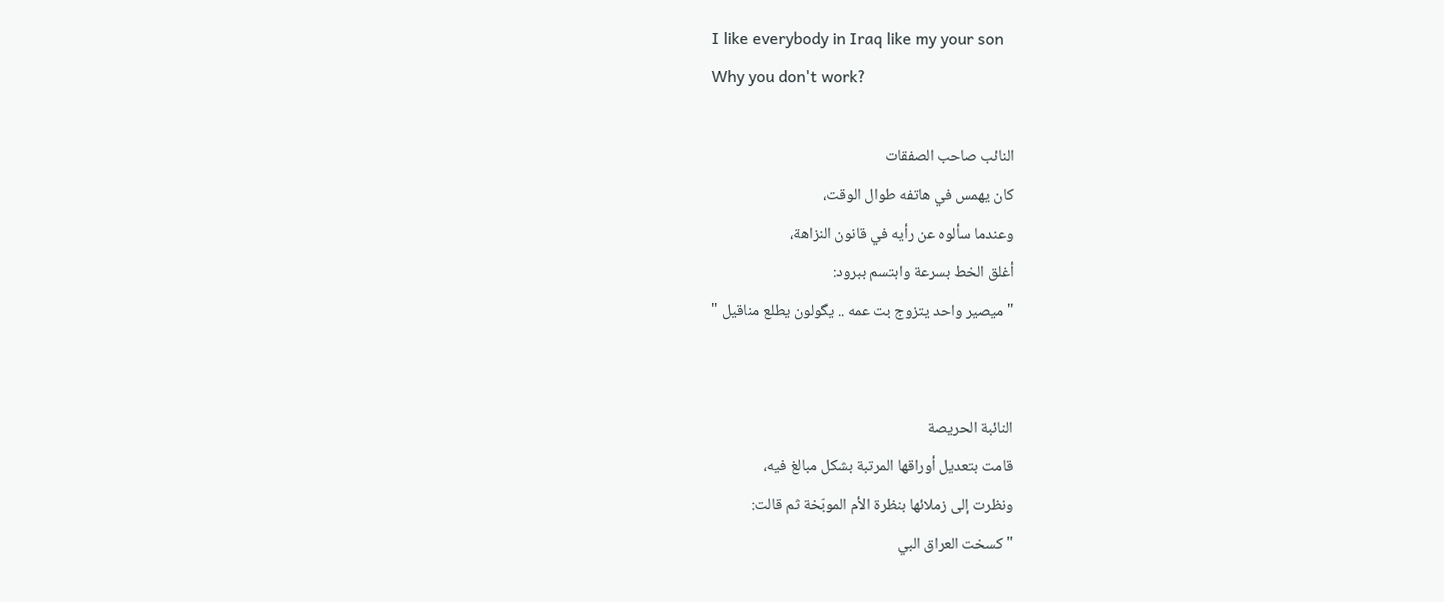I like everybody in Iraq like my your son
Why you don't work?

النائب صاحب الصفقات
كان يهمس في هاتفه طوال الوقت،
وعندما سألوه عن رأيه في قانون النزاهة،
أغلق الخط بسرعة وابتسم ببرود:
" ميصير واحد يتزوج بت عمه .. يگولون يطلع مناقيل "


النائبة الحريصة
قامت بتعديل أوراقها المرتبة بشكل مبالغ فيه،
ونظرت إلى زملائها بنظرة الأم الموبّخة ثم قالت:
" كسخت العراق البي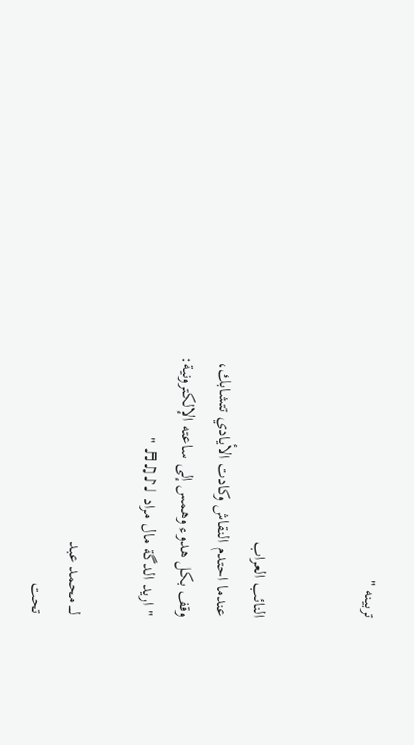تربينه "


النائب العراب
عندما احتدم النقاش وكادت الأيادي تتشابك،
وقف بكل هدوء وهمس إلى ساعته الإلكترونية:
" اريد الدگة مال مراد ♩♪♫♬ "

لـــ محمد عبد
تحت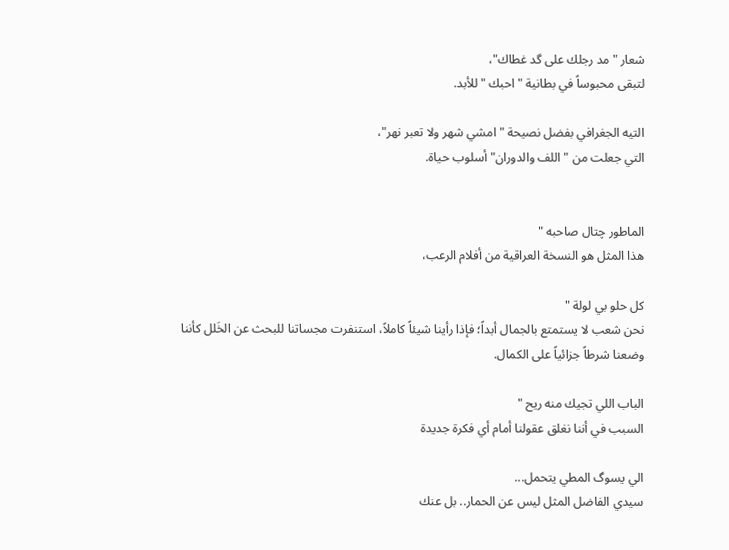شعار "مد رجلك على گد غطاك"،
لتبقى محبوساً في بطانية " احبك " للأبد.

التيه الجغرافي بفضل نصيحة "امشي شهر ولا تعبر نهر"،
التي جعلت من "اللف والدوران" أسلوب حياة.


الماطور چتال صاحبه "
هذا المثل هو النسخة العراقية من أفلام الرعب،

كل حلو بي لولة "
نحن شعب لا يستمتع بالجمال أبداً؛ فإذا رأينا شيئاً كاملاً، استنفرت مجساتنا للبحث عن الخَلل كأننا وضعنا شرطاً جزائياً على الكمال.

الباب اللي تجيك منه ريح "
السبب في أننا نغلق عقولنا أمام أي فكرة جديدة

الي يسوگ المطي يتحمل...
سيدي الفاضل المثل ليس عن الحمار.. بل عنك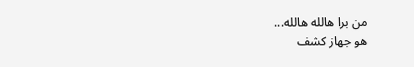من برا هالله هالله...
هو جهاز كشف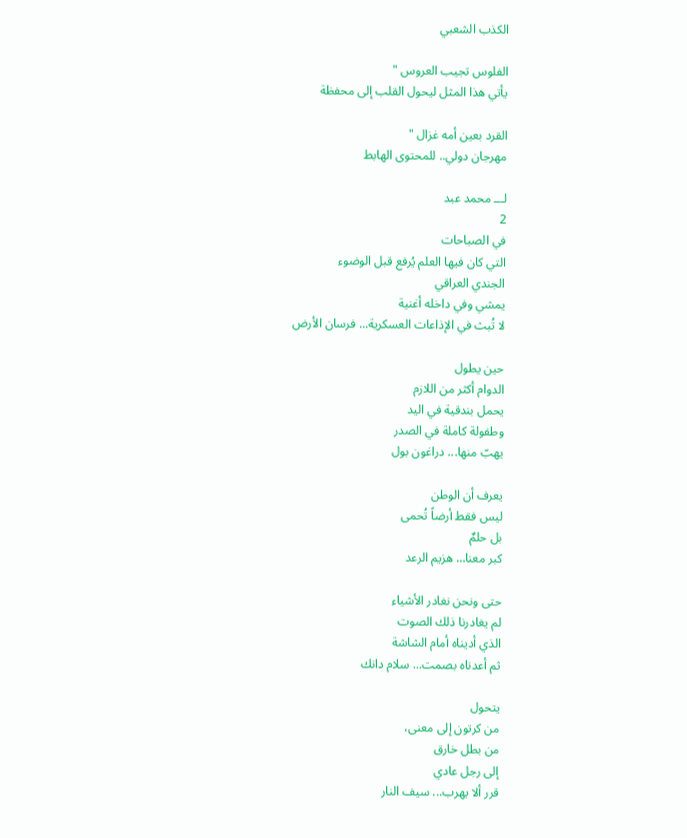الكذب الشعبي

الفلوس تجيب العروس "
يأتي هذا المثل ليحول القلب إلى محفظة

القرد بعين أمه غزال "
مهرجان دولي.. للمحتوى الهابط

لـــ محمد عبد
2
في الصباحات
التي كان فيها العلم يُرفع قبل الوضوء
الجندي العراقي
يمشي وفي داخله أغنية
لا تُبث في الإذاعات العسكرية... فرسان الأرض

حين يطول
الدوام أكثر من اللازم
يحمل بندقية في اليد
وطفولة كاملة في الصدر
يهبّ منها... دراغون بول

يعرف أن الوطن
ليس فقط أرضاً تُحمى
بل حلمٌ
كبر معنا… هزيم الرعد

حتى ونحن نغادر الأشياء
لم يغادرنا ذلك الصوت
الذي أديناه أمام الشاشة
ثم أعدناه بصمت... سلام دانك

يتحول
من كرتون إلى معنى،
من بطل خارق
إلى رجل عادي
قرر ألا يهرب... سيف النار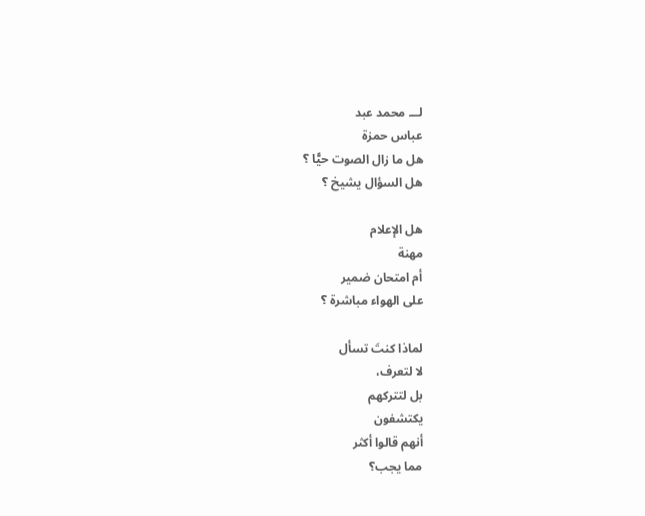لـــ محمد عبد
عباس حمزة
هل ما زال الصوت حيًّا ؟
هل السؤال يشيخ ؟

هل الإعلام
مهنة
أم امتحان ضمير
على الهواء مباشرة ؟

لماذا كنتَ تسأل
لا لتعرف،
بل لتتركهم
يكتشفون
أنهم قالوا أكثر
مما يجب؟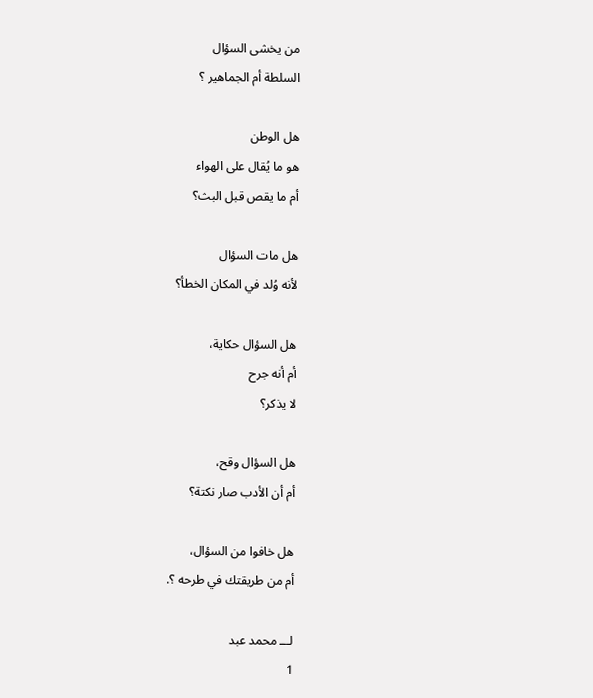من يخشى السؤال
السلطة أم الجماهير ؟

هل الوطن
هو ما يُقال على الهواء
أم ما يقص قبل البث؟

هل مات السؤال
لأنه وُلد في المكان الخطأ؟

هل السؤال حكاية،
أم أنه جرح
لا يذكر؟

هل السؤال وقح،
أم أن الأدب صار نكتة؟

هل خافوا من السؤال،
أم من طريقتك في طرحه ؟.

لـــ محمد عبد
1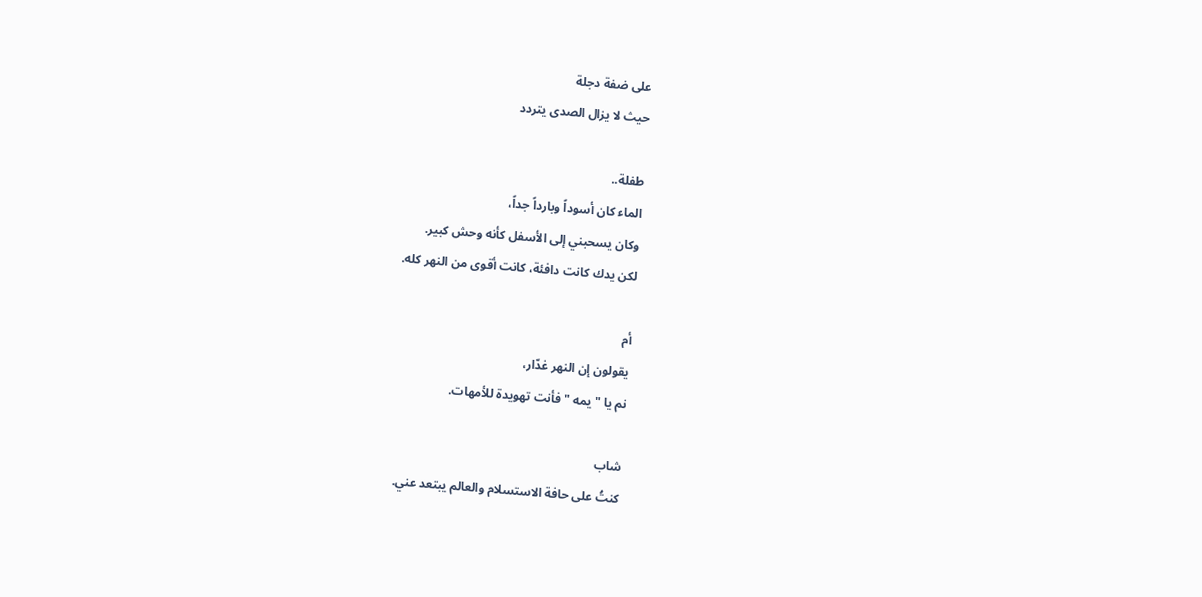على ضفة دجلة
حيث لا يزال الصدى يتردد

طفلة..
الماء كان أسوداً وبارداً جداً،
وكان يسحبني إلى الأسفل كأنه وحش كبير.
لكن يدك كانت دافئة، كانت أقوى من النهر كله.

أم
يقولون إن النهر غدّار،
نم يا " يمه " فأنت تهويدة للأمهات.

شاب
كنتُ على حافة الاستسلام والعالم يبتعد عني.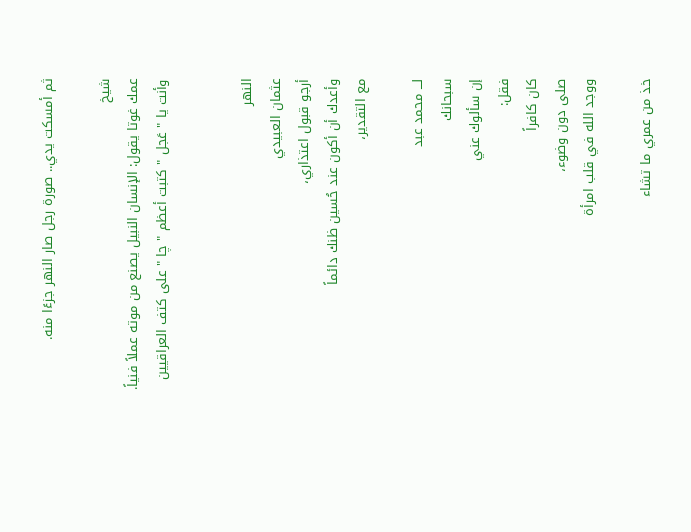ثم أمسكت يدي.. صورة رجل صار النهر جزءًا منه.

شيخ
عمك غوتا يقول: الإنسان النبيل يصنع من موته عملاً فنياً.
وأنت يا " عَجل " كتبت أعظم " چا " على كتف العراقيين


النهر
عثمان العبيدي
أرجو قبول اعتذاري،
وأعدك أن أكون عند حُسين ظنك دائماً
مع التقدير،

لـــ محمد عبد
سبحانك
إن سألوك عني
فقل:
كان كافراً
صلى دون وضوء،
ووجد الله في قلب امرأة

خذ من عمري ما تشاء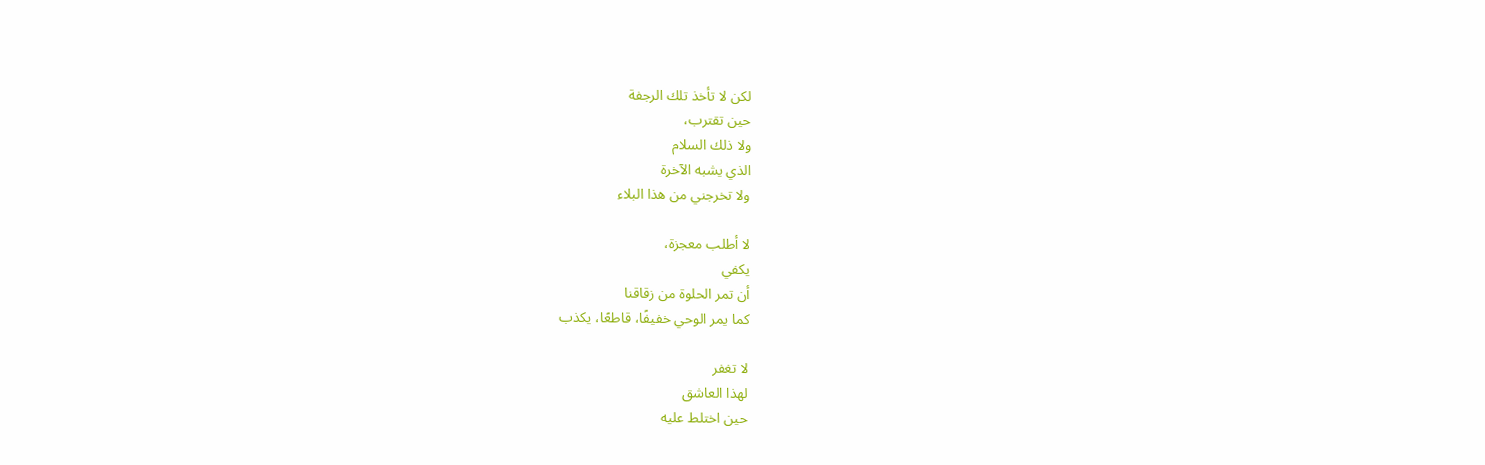لكن لا تأخذ تلك الرجفة
حين تقترب،
ولا ذلك السلام
الذي يشبه الآخرة
ولا تخرجني من هذا البلاء

لا أطلب معجزة،
يكفي
أن تمر الحلوة من زقاقنا
كما يمر الوحي خفيفًا، قاطعًا، يكذب

لا تغفر
لهذا العاشق
حين اختلط عليه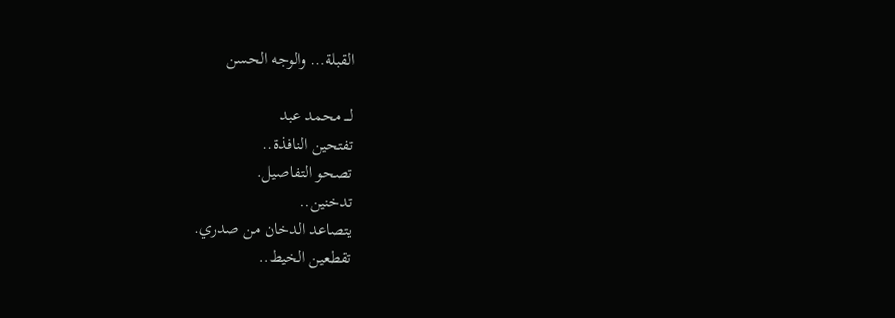القبلة… والوجه الحسن

لـــ محمد عبد
تفتحين النافذة..
تصحو التفاصيل.
تدخنين..
يتصاعد الدخان من صدري.
تقطعين الخيط..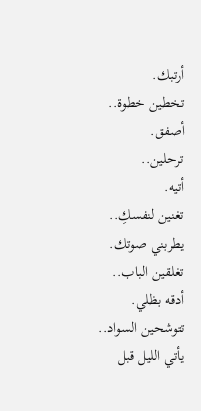أرتبك.
تخطين خطوة..
أصفق.
ترحلين..
أتيه.
تغنين لنفسكِ..
يطربني صوتك.
تغلقين الباب..
أدقه بظلي.
تتوشحين السواد..
يأتي الليل قبل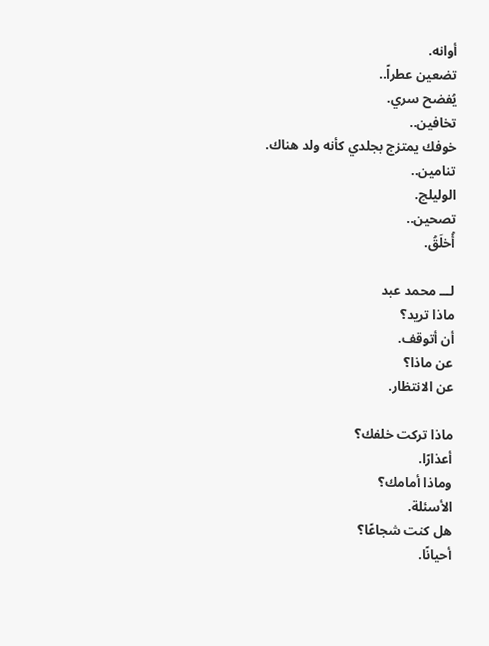أوانه.
تضعين عطراً..
يُفضح سري.
تخافين..
خوفك يمتزج بجلدي كأنه ولد هناك.
تنامين..
الوليلچ.
تصحين..
أُخلَقُ.

لـــ محمد عبد
ماذا تريد؟
أن أتوقف.
عن ماذا؟
عن الانتظار.

ماذا تركت خلفك؟
أعذارًا.
وماذا أمامك؟
الأسئلة.
هل كنت شجاعًا؟
أحيانًا.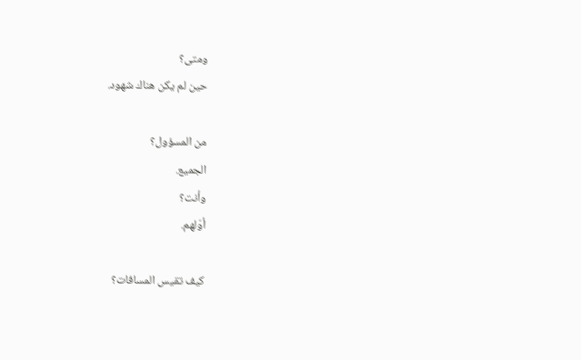ومتى؟
حين لم يكن هناك شهود.

من المسؤول؟
الجميع.
وأنت؟
أوّلهم.

كيف تقيس المسافات؟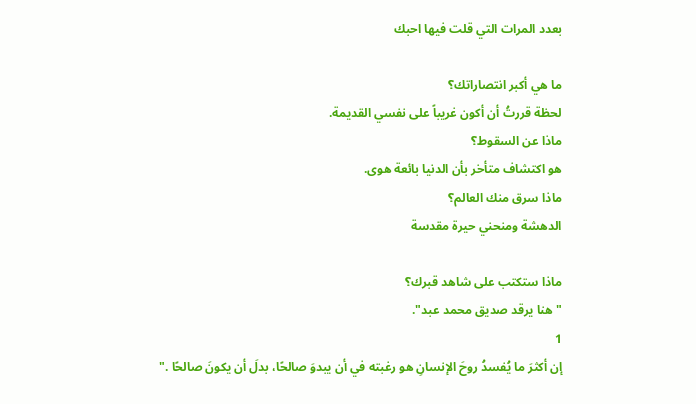بعدد المرات التي قلت فيها احبك

ما هي أكبر انتصاراتك؟
لحظة قررتُ أن أكون غريباً على نفسي القديمة.
ماذا عن السقوط؟
هو اكتشاف متأخر بأن الدنيا بائعة هوى.
ماذا سرق منك العالم؟
الدهشة ومنحني حيرة مقدسة

ماذا ستكتب على شاهد قبرك؟
"هنا يرقد صديق محمد عبد".
1
إن أكثرَ ما يُفسدُ روحَ الإنسانِ هو رغبته في أن يبدوَ صالحًا، بدلَ أن يكونَ صالحًا ."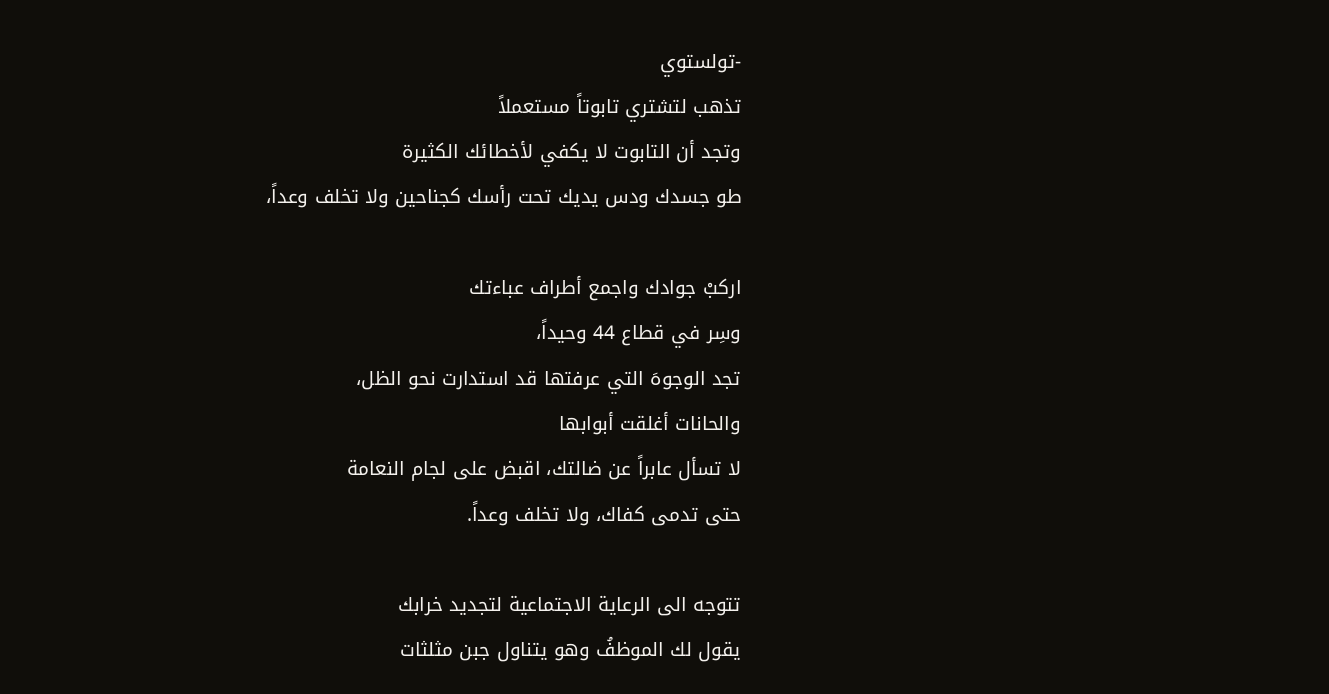-تولستوي
تذهب لتشتري تابوتاً مستعملاً
وتجد أن التابوت لا يكفي لأخطائك الكثيرة
طو جسدك ودس يديك تحت رأسك كجناحين ولا تخلف وعداً،

اركبْ جوادك واجمع أطراف عباءتك
وسِر في قطاع 44 وحيداً،
تجد الوجوهَ التي عرفتها قد استدارت نحو الظل،
والحانات أغلقت أبوابها
لا تسأل عابراً عن ضالتك، اقبض على لجام النعامة
حتى تدمى كفاك، ولا تخلف وعداً.

تتوجه الى الرعاية الاجتماعية لتجديد خرابك
يقول لك الموظفُ وهو يتناول جبن مثلثات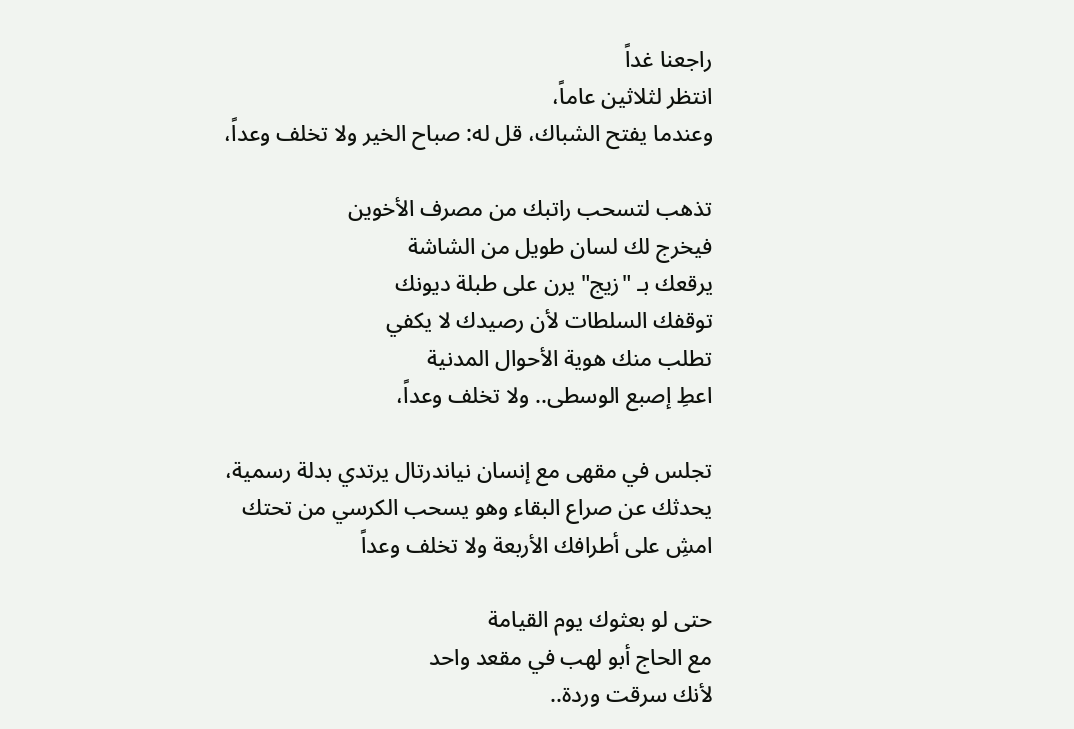راجعنا غداً
انتظر لثلاثين عاماً،
وعندما يفتح الشباك، قل له: صباح الخير ولا تخلف وعداً،

تذهب لتسحب راتبك من مصرف الأخوين
فيخرج لك لسان طويل من الشاشة
يرقعك بـ "زيج" يرن على طبلة ديونك
توقفك السلطات لأن رصيدك لا يكفي
تطلب منك هوية الأحوال المدنية
اعطِ إصبع الوسطى.. ولا تخلف وعداً،

تجلس في مقهى مع إنسان نياندرتال يرتدي بدلة رسمية،
يحدثك عن صراع البقاء وهو يسحب الكرسي من تحتك
امشِ على أطرافك الأربعة ولا تخلف وعداً

حتى لو بعثوك يوم القيامة
مع الحاج أبو لهب في مقعد واحد
لأنك سرقت وردة..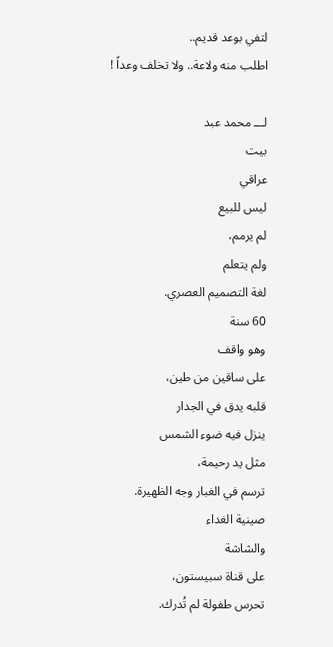لتفي بوعد قديم..
اطلب منه ولاعة.. ولا تخلف وعداً !

لـــ محمد عبد
بيت
عراقي
ليس للبيع
لم يرمم،
ولم يتعلم
لغة التصميم العصري.
60 سنة
وهو واقف
على ساقين من طين،
قلبه يدق في الجدار
ينزل فيه ضوء الشمس
مثل يد رحيمة،
ترسم في الغبار وجه الظهيرة.
صينية الغداء
والشاشة
على قناة سبيستون،
تحرس طفولة لم تُدرك.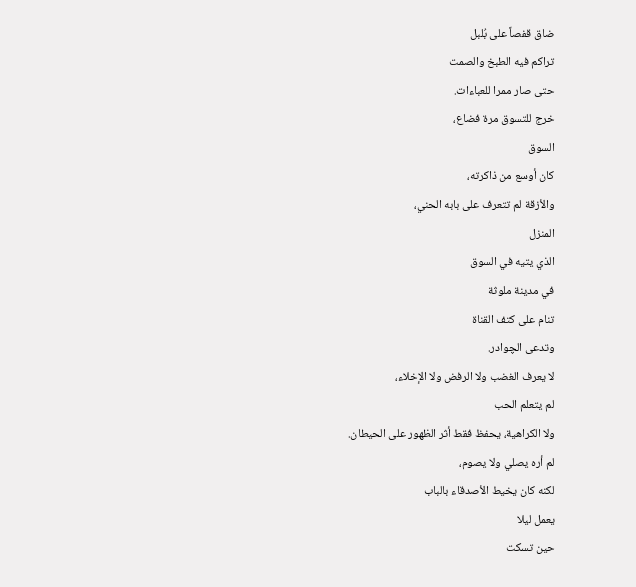ضاق قفصاً على بُلبل
تراكم فيه الطبخ والصمت
حتى صار ممرا للعباءات.
خرج للتسوق مرة فضاع،
السوق
كان أوسع من ذاكرته،
والأزقة لم تتعرف على بابه الحني،
المنزل
الذي يتيه في السوق
في مدينة ملوثة
تنام على كتف القناة
وتدعى الچوادر.
لا يعرف الغضب ولا الرفض ولا الإخلاء،
لم يتعلم الحب
ولا الكراهية، يحفظ فقط أثر الظهور على الحيطان.
لم أره يصلي ولا يصوم،
لكنه كان يخيط الأصدقاء بالباب
يعمل ليلا
حين تسكت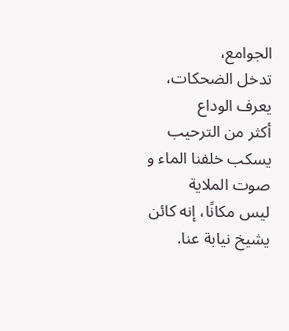الجوامع،
تدخل الضحكات،
يعرف الوداع
أكثر من الترحيب
يسكب خلفنا الماء و صوت الملاية
ليس مكانًا، إنه كائن يشيخ نيابة عنا.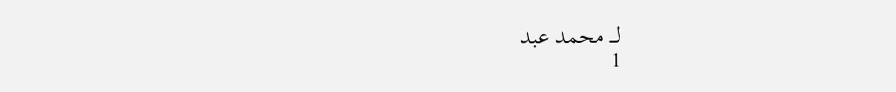لـــ محمد عبد
1